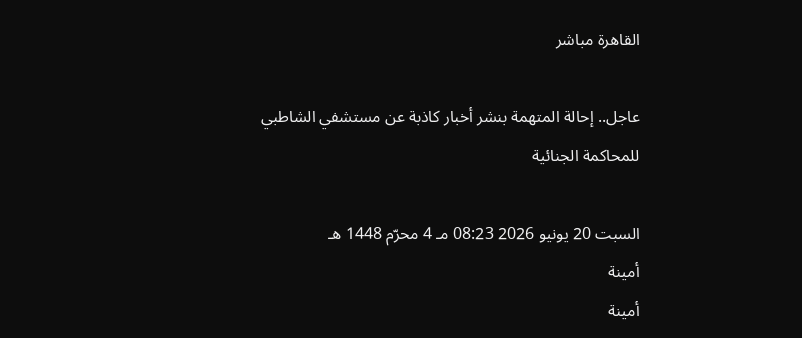القاهرة مباشر

عاجل.. إحالة المتهمة بنشر أخبار كاذبة عن مستشفي الشاطبي للمحاكمة الجنائية

السبت 20 يونيو 2026 08:23 مـ 4 محرّم 1448 هـ
أمينة
أمينة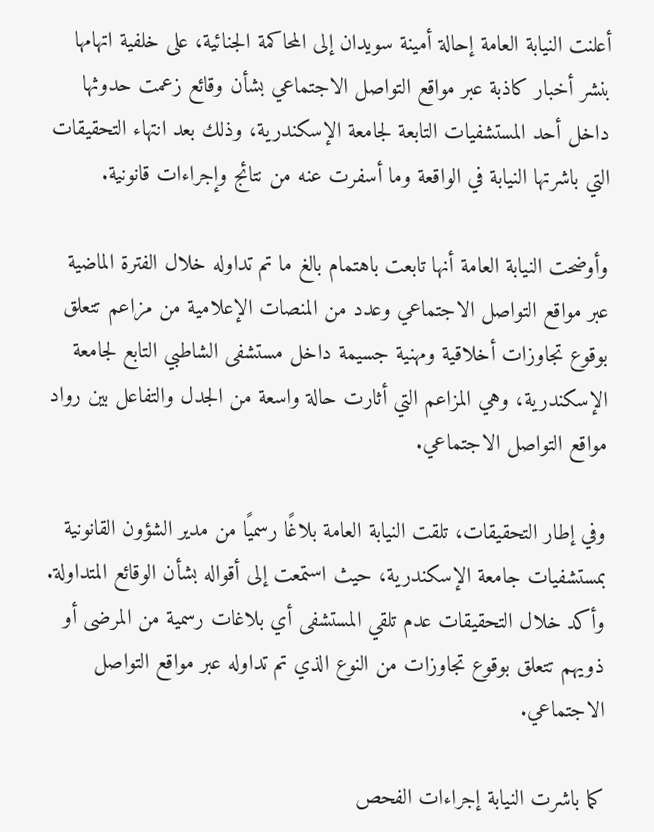أعلنت النيابة العامة إحالة أمينة سويدان إلى المحاكمة الجنائية، على خلفية اتهامها بنشر أخبار كاذبة عبر مواقع التواصل الاجتماعي بشأن وقائع زعمت حدوثها داخل أحد المستشفيات التابعة لجامعة الإسكندرية، وذلك بعد انتهاء التحقيقات التي باشرتها النيابة في الواقعة وما أسفرت عنه من نتائج وإجراءات قانونية.

وأوضحت النيابة العامة أنها تابعت باهتمام بالغ ما تم تداوله خلال الفترة الماضية عبر مواقع التواصل الاجتماعي وعدد من المنصات الإعلامية من مزاعم تتعلق بوقوع تجاوزات أخلاقية ومهنية جسيمة داخل مستشفى الشاطبي التابع لجامعة الإسكندرية، وهي المزاعم التي أثارت حالة واسعة من الجدل والتفاعل بين رواد مواقع التواصل الاجتماعي.

وفي إطار التحقيقات، تلقت النيابة العامة بلاغًا رسميًا من مدير الشؤون القانونية بمستشفيات جامعة الإسكندرية، حيث استمعت إلى أقواله بشأن الوقائع المتداولة. وأكد خلال التحقيقات عدم تلقي المستشفى أي بلاغات رسمية من المرضى أو ذويهم تتعلق بوقوع تجاوزات من النوع الذي تم تداوله عبر مواقع التواصل الاجتماعي.

كما باشرت النيابة إجراءات الفحص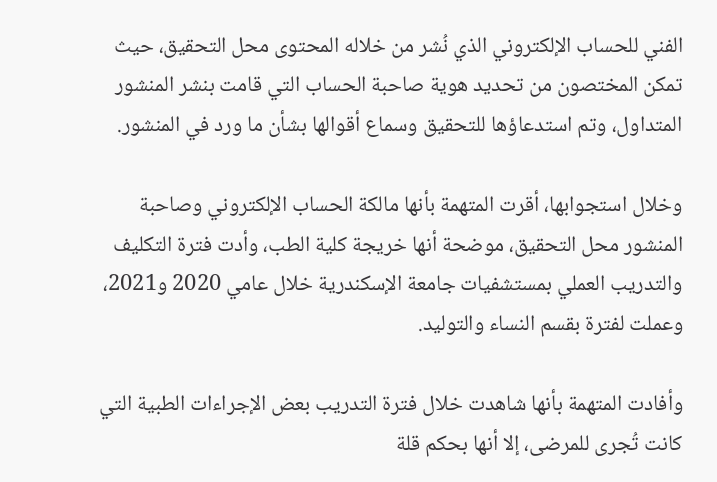الفني للحساب الإلكتروني الذي نُشر من خلاله المحتوى محل التحقيق، حيث تمكن المختصون من تحديد هوية صاحبة الحساب التي قامت بنشر المنشور المتداول، وتم استدعاؤها للتحقيق وسماع أقوالها بشأن ما ورد في المنشور.

وخلال استجوابها، أقرت المتهمة بأنها مالكة الحساب الإلكتروني وصاحبة المنشور محل التحقيق، موضحة أنها خريجة كلية الطب، وأدت فترة التكليف والتدريب العملي بمستشفيات جامعة الإسكندرية خلال عامي 2020 و2021، وعملت لفترة بقسم النساء والتوليد.

وأفادت المتهمة بأنها شاهدت خلال فترة التدريب بعض الإجراءات الطبية التي كانت تُجرى للمرضى، إلا أنها بحكم قلة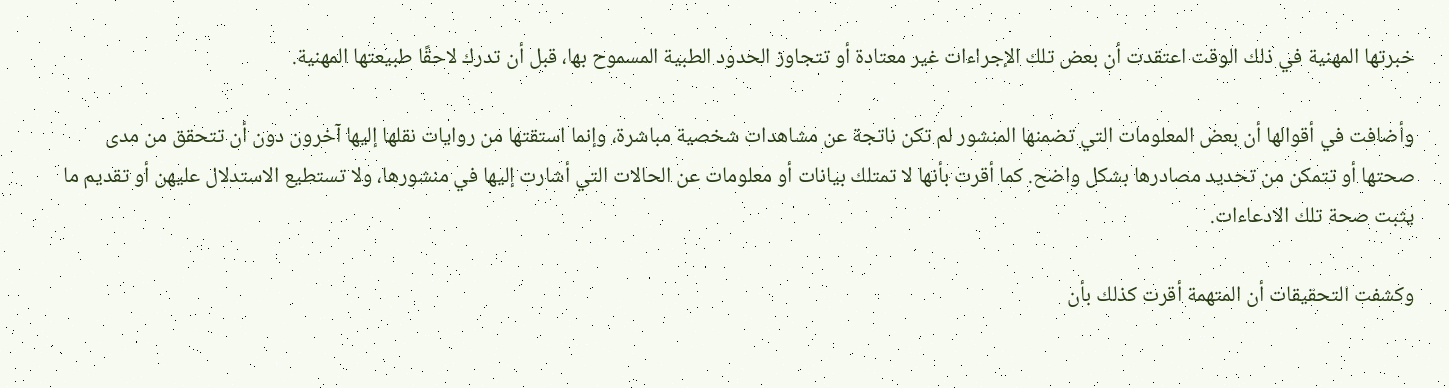خبرتها المهنية في ذلك الوقت اعتقدت أن بعض تلك الإجراءات غير معتادة أو تتجاوز الحدود الطبية المسموح بها، قبل أن تدرك لاحقًا طبيعتها المهنية.

وأضافت في أقوالها أن بعض المعلومات التي تضمنها المنشور لم تكن ناتجة عن مشاهدات شخصية مباشرة، وإنما استقتها من روايات نقلها إليها آخرون دون أن تتحقق من مدى صحتها أو تتمكن من تحديد مصادرها بشكل واضح. كما أقرت بأنها لا تمتلك بيانات أو معلومات عن الحالات التي أشارت إليها في منشورها، ولا تستطيع الاستدلال عليهن أو تقديم ما يثبت صحة تلك الادعاءات.

وكشفت التحقيقات أن المتهمة أقرت كذلك بأن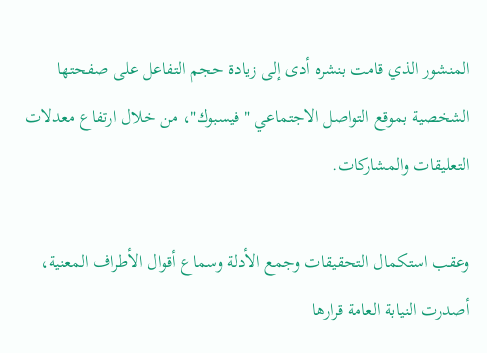المنشور الذي قامت بنشره أدى إلى زيادة حجم التفاعل على صفحتها الشخصية بموقع التواصل الاجتماعي "فيسبوك"، من خلال ارتفاع معدلات التعليقات والمشاركات.

وعقب استكمال التحقيقات وجمع الأدلة وسماع أقوال الأطراف المعنية، أصدرت النيابة العامة قرارها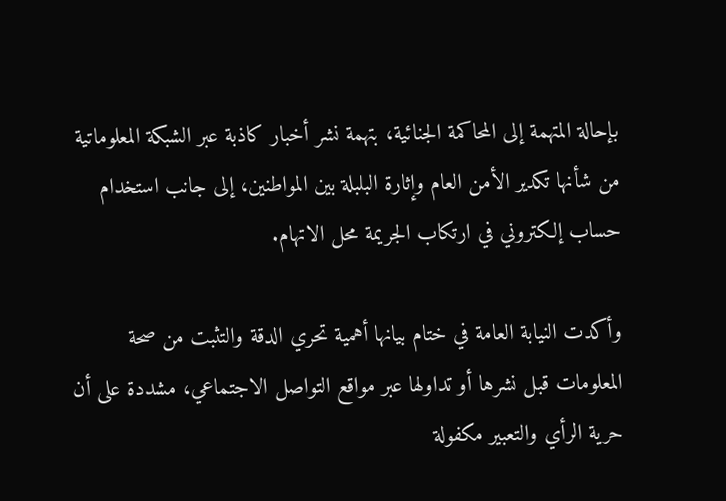بإحالة المتهمة إلى المحاكمة الجنائية، بتهمة نشر أخبار كاذبة عبر الشبكة المعلوماتية من شأنها تكدير الأمن العام وإثارة البلبلة بين المواطنين، إلى جانب استخدام حساب إلكتروني في ارتكاب الجريمة محل الاتهام.

وأكدت النيابة العامة في ختام بيانها أهمية تحري الدقة والتثبت من صحة المعلومات قبل نشرها أو تداولها عبر مواقع التواصل الاجتماعي، مشددة على أن حرية الرأي والتعبير مكفولة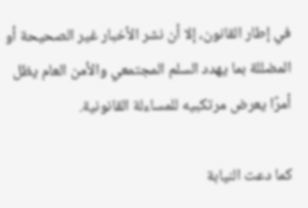في إطار القانون، إلا أن نشر الأخبار غير الصحيحة أو المضللة بما يهدد السلم المجتمعي والأمن العام يظل أمرًا يعرض مرتكبيه للمساءلة القانونية.

كما دعت النيابة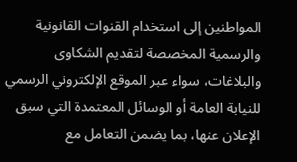المواطنين إلى استخدام القنوات القانونية والرسمية المخصصة لتقديم الشكاوى والبلاغات، سواء عبر الموقع الإلكتروني الرسمي للنيابة العامة أو الوسائل المعتمدة التي سبق الإعلان عنها، بما يضمن التعامل مع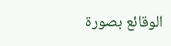الوقائع بصورة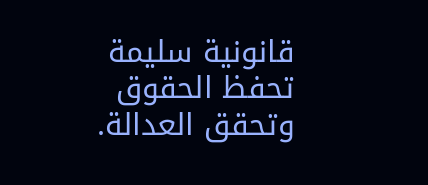قانونية سليمة تحفظ الحقوق وتحقق العدالة.